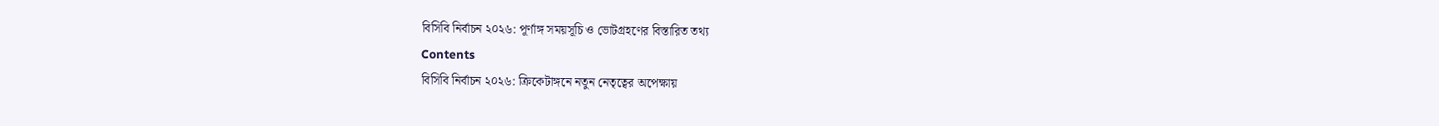বিসিবি নির্বাচন ২০২৬: পূর্ণাঙ্গ সময়সূচি ও ভোটগ্রহণের বিস্তারিত তথ্য
Contents
বিসিবি নির্বাচন ২০২৬: ক্রিকেটাঙ্গনে নতুন নেতৃত্বের অপেক্ষায়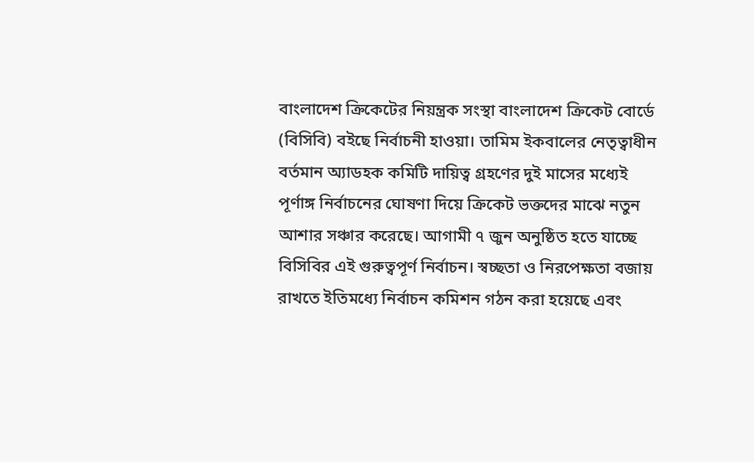বাংলাদেশ ক্রিকেটের নিয়ন্ত্রক সংস্থা বাংলাদেশ ক্রিকেট বোর্ডে (বিসিবি) বইছে নির্বাচনী হাওয়া। তামিম ইকবালের নেতৃত্বাধীন বর্তমান অ্যাডহক কমিটি দায়িত্ব গ্রহণের দুই মাসের মধ্যেই পূর্ণাঙ্গ নির্বাচনের ঘোষণা দিয়ে ক্রিকেট ভক্তদের মাঝে নতুন আশার সঞ্চার করেছে। আগামী ৭ জুন অনুষ্ঠিত হতে যাচ্ছে বিসিবির এই গুরুত্বপূর্ণ নির্বাচন। স্বচ্ছতা ও নিরপেক্ষতা বজায় রাখতে ইতিমধ্যে নির্বাচন কমিশন গঠন করা হয়েছে এবং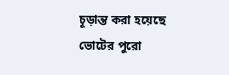চূড়ান্ত করা হয়েছে ভোটের পুরো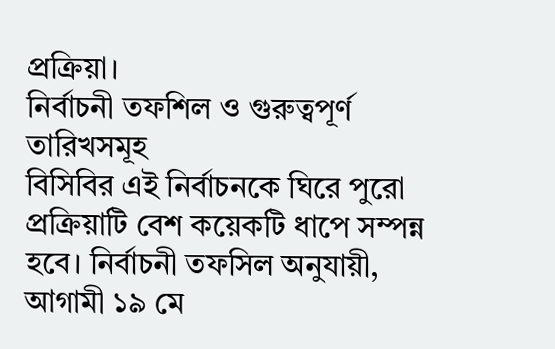প্রক্রিয়া।
নির্বাচনী তফশিল ও গুরুত্বপূর্ণ তারিখসমূহ
বিসিবির এই নির্বাচনকে ঘিরে পুরো প্রক্রিয়াটি বেশ কয়েকটি ধাপে সম্পন্ন হবে। নির্বাচনী তফসিল অনুযায়ী, আগামী ১৯ মে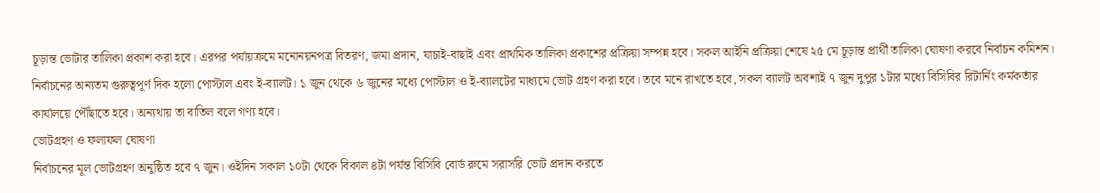চূড়ান্ত ভোটার তালিকা প্রকাশ করা হবে। এরপর পর্যায়ক্রমে মনোনয়নপত্র বিতরণ, জমা প্রদান, যাচাই-বাছাই এবং প্রাথমিক তালিকা প্রকাশের প্রক্রিয়া সম্পন্ন হবে। সকল আইনি প্রক্রিয়া শেষে ২৫ মে চূড়ান্ত প্রার্থী তালিকা ঘোষণা করবে নির্বাচন কমিশন।
নির্বাচনের অন্যতম গুরুত্বপূর্ণ দিক হলো পোস্টাল এবং ই-ব্যালট। ১ জুন থেকে ৬ জুনের মধ্যে পোস্টাল ও ই-ব্যালটের মাধ্যমে ভোট গ্রহণ করা হবে। তবে মনে রাখতে হবে, সকল ব্যালট অবশ্যই ৭ জুন দুপুর ১টার মধ্যে বিসিবির রিটার্নিং কর্মকর্তার কার্যালয়ে পৌঁছাতে হবে। অন্যথায় তা বাতিল বলে গণ্য হবে।
ভোটগ্রহণ ও ফলাফল ঘোষণা
নির্বাচনের মূল ভোটগ্রহণ অনুষ্ঠিত হবে ৭ জুন। ওইদিন সকাল ১০টা থেকে বিকাল ৪টা পর্যন্ত বিসিবি বোর্ড রুমে সরাসরি ভোট প্রদান করতে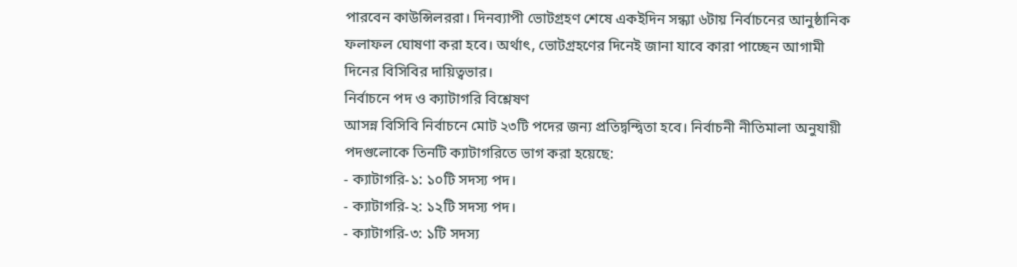পারবেন কাউন্সিলররা। দিনব্যাপী ভোটগ্রহণ শেষে একইদিন সন্ধ্যা ৬টায় নির্বাচনের আনুষ্ঠানিক ফলাফল ঘোষণা করা হবে। অর্থাৎ, ভোটগ্রহণের দিনেই জানা যাবে কারা পাচ্ছেন আগামী দিনের বিসিবির দায়িত্বভার।
নির্বাচনে পদ ও ক্যাটাগরি বিশ্লেষণ
আসন্ন বিসিবি নির্বাচনে মোট ২৩টি পদের জন্য প্রতিদ্বন্দ্বিতা হবে। নির্বাচনী নীতিমালা অনুযায়ী পদগুলোকে তিনটি ক্যাটাগরিতে ভাগ করা হয়েছে:
- ক্যাটাগরি-১: ১০টি সদস্য পদ।
- ক্যাটাগরি-২: ১২টি সদস্য পদ।
- ক্যাটাগরি-৩: ১টি সদস্য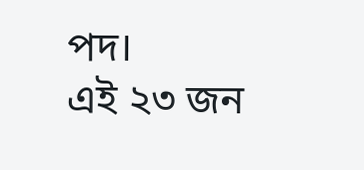পদ।
এই ২৩ জন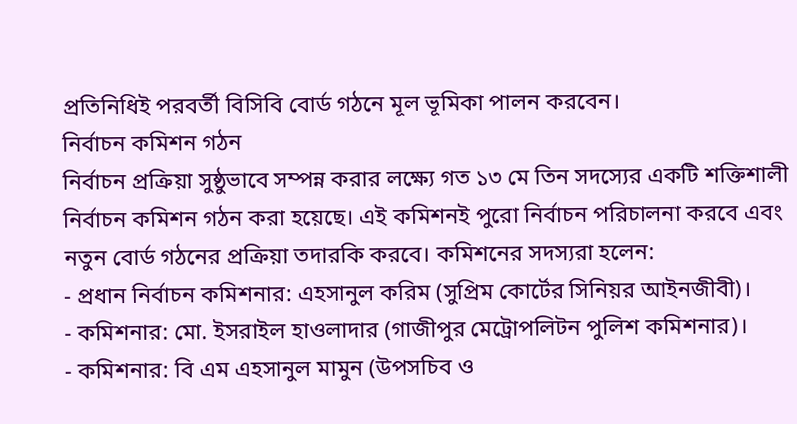প্রতিনিধিই পরবর্তী বিসিবি বোর্ড গঠনে মূল ভূমিকা পালন করবেন।
নির্বাচন কমিশন গঠন
নির্বাচন প্রক্রিয়া সুষ্ঠুভাবে সম্পন্ন করার লক্ষ্যে গত ১৩ মে তিন সদস্যের একটি শক্তিশালী নির্বাচন কমিশন গঠন করা হয়েছে। এই কমিশনই পুরো নির্বাচন পরিচালনা করবে এবং নতুন বোর্ড গঠনের প্রক্রিয়া তদারকি করবে। কমিশনের সদস্যরা হলেন:
- প্রধান নির্বাচন কমিশনার: এহসানুল করিম (সুপ্রিম কোর্টের সিনিয়র আইনজীবী)।
- কমিশনার: মো. ইসরাইল হাওলাদার (গাজীপুর মেট্রোপলিটন পুলিশ কমিশনার)।
- কমিশনার: বি এম এহসানুল মামুন (উপসচিব ও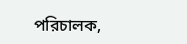পরিচালক,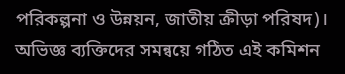পরিকল্পনা ও উন্নয়ন, জাতীয় ক্রীড়া পরিষদ)।
অভিজ্ঞ ব্যক্তিদের সমন্বয়ে গঠিত এই কমিশন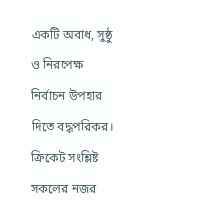একটি অবাধ, সুষ্ঠু ও নিরপেক্ষ নির্বাচন উপহার দিতে বদ্ধপরিকর। ক্রিকেট সংশ্লিষ্ট সকলের নজর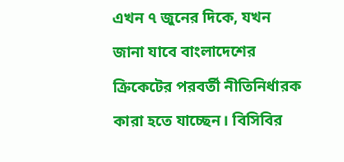এখন ৭ জুনের দিকে, যখন জানা যাবে বাংলাদেশের ক্রিকেটের পরবর্তী নীতিনির্ধারক কারা হতে যাচ্ছেন। বিসিবির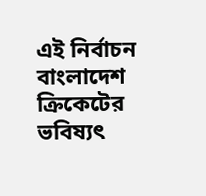এই নির্বাচন বাংলাদেশ ক্রিকেটের ভবিষ্যৎ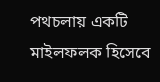পথচলায় একটি মাইলফলক হিসেবে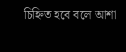চিহ্নিত হবে বলে আশা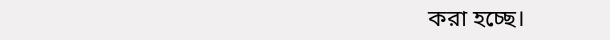করা হচ্ছে।